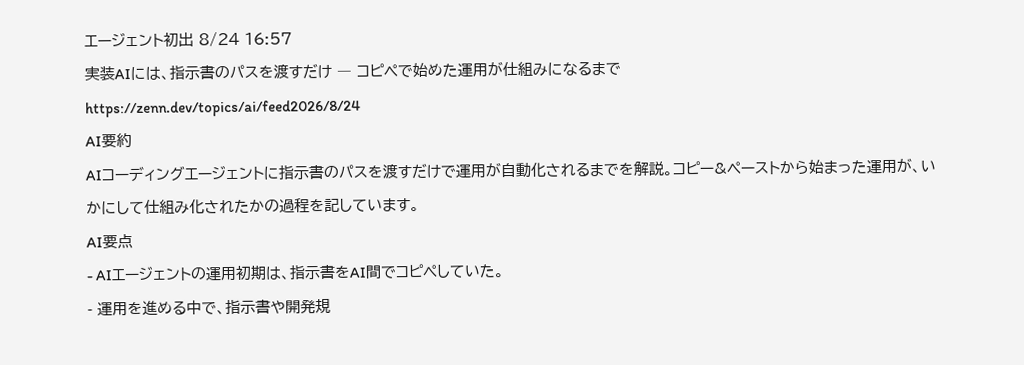エージェント初出 8/24 16:57
実装AIには、指示書のパスを渡すだけ ― コピペで始めた運用が仕組みになるまで
https://zenn.dev/topics/ai/feed2026/8/24
AI要約
AIコーディングエージェントに指示書のパスを渡すだけで運用が自動化されるまでを解説。コピー&ペーストから始まった運用が、いかにして仕組み化されたかの過程を記しています。
AI要点
- AIエージェントの運用初期は、指示書をAI間でコピペしていた。
- 運用を進める中で、指示書や開発規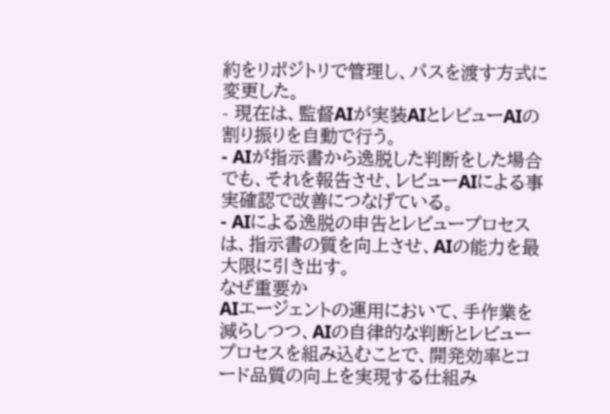約をリポジトリで管理し、パスを渡す方式に変更した。
- 現在は、監督AIが実装AIとレビューAIの割り振りを自動で行う。
- AIが指示書から逸脱した判断をした場合でも、それを報告させ、レビューAIによる事実確認で改善につなげている。
- AIによる逸脱の申告とレビュープロセスは、指示書の質を向上させ、AIの能力を最大限に引き出す。
なぜ重要か
AIエージェントの運用において、手作業を減らしつつ、AIの自律的な判断とレビュープロセスを組み込むことで、開発効率とコード品質の向上を実現する仕組み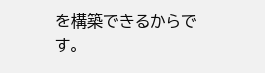を構築できるからです。